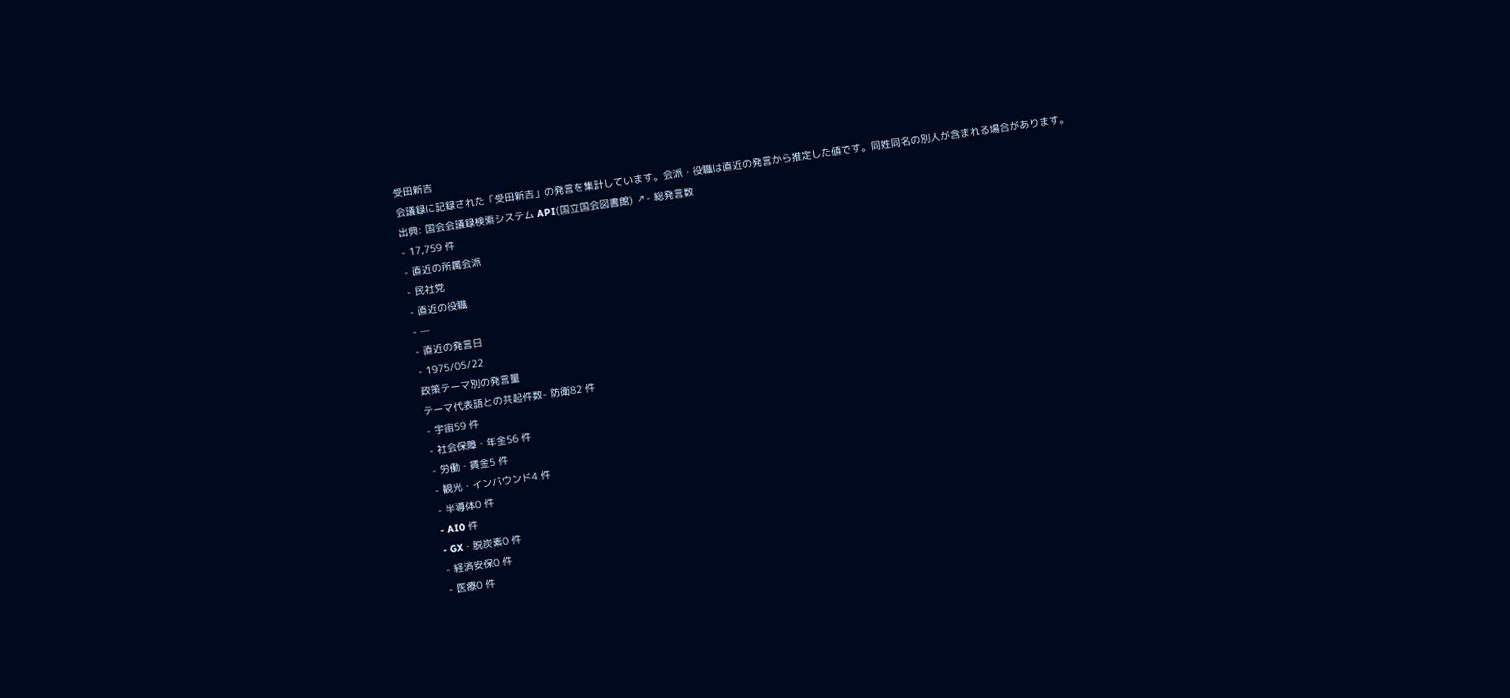受田新吉
会議録に記録された「受田新吉」の発言を集計しています。会派・役職は直近の発言から推定した値です。同姓同名の別人が含まれる場合があります。
出典: 国会会議録検索システム API(国立国会図書館) ↗- 総発言数
- 17,759 件
- 直近の所属会派
- 民社党
- 直近の役職
- —
- 直近の発言日
- 1975/05/22
政策テーマ別の発言量
テーマ代表語との共起件数- 防衛82 件
- 宇宙59 件
- 社会保障・年金56 件
- 労働・賃金5 件
- 観光・インバウンド4 件
- 半導体0 件
- AI0 件
- GX・脱炭素0 件
- 経済安保0 件
- 医療0 件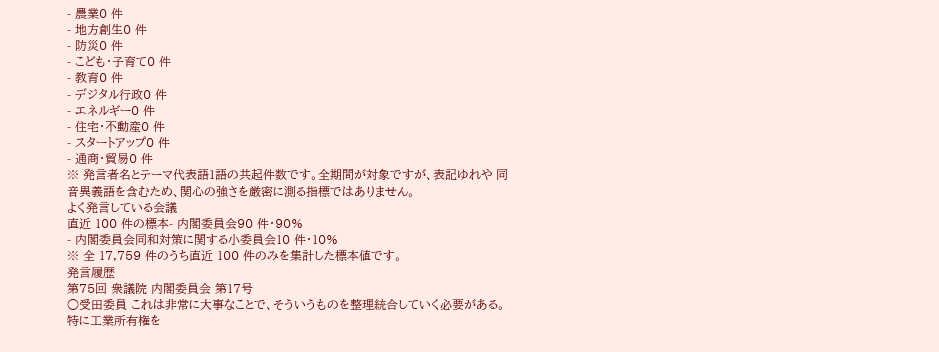- 農業0 件
- 地方創生0 件
- 防災0 件
- こども・子育て0 件
- 教育0 件
- デジタル行政0 件
- エネルギー0 件
- 住宅・不動産0 件
- スタートアップ0 件
- 通商・貿易0 件
※ 発言者名とテーマ代表語1語の共起件数です。全期間が対象ですが、表記ゆれや 同音異義語を含むため、関心の強さを厳密に測る指標ではありません。
よく発言している会議
直近 100 件の標本- 内閣委員会90 件・90%
- 内閣委員会同和対策に関する小委員会10 件・10%
※ 全 17,759 件のうち直近 100 件のみを集計した標本値です。
発言履歴
第75回 衆議院 内閣委員会 第17号
○受田委員 これは非常に大事なことで、そういうものを整理統合していく必要がある。特に工業所有権を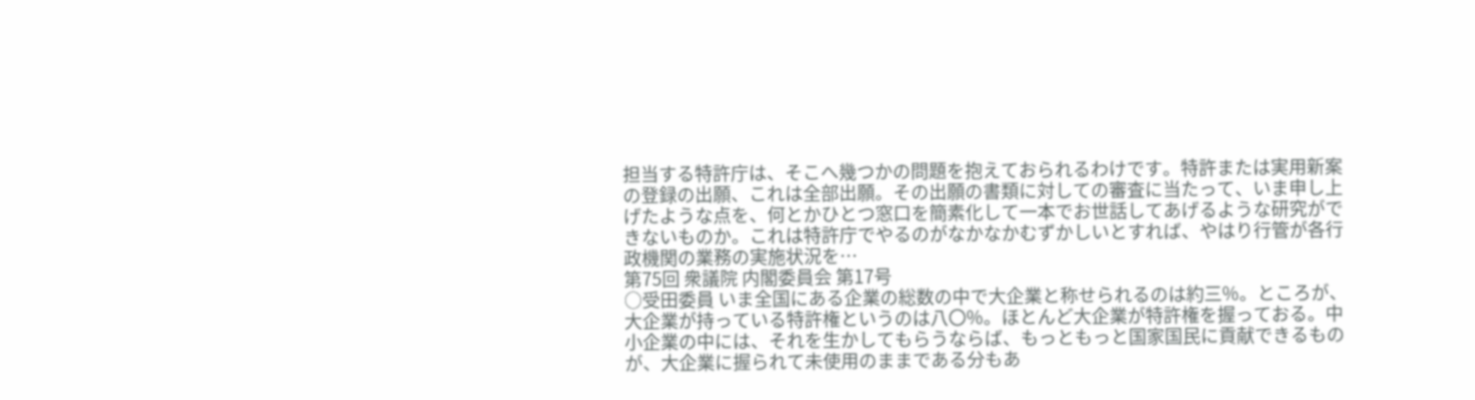担当する特許庁は、そこへ幾つかの問題を抱えておられるわけです。特許または実用新案の登録の出願、これは全部出願。その出願の書類に対しての審査に当たって、いま申し上げたような点を、何とかひとつ窓口を簡素化して一本でお世話してあげるような研究ができないものか。これは特許庁でやるのがなかなかむずかしいとすれば、やはり行管が各行政機関の業務の実施状況を…
第75回 衆議院 内閣委員会 第17号
○受田委員 いま全国にある企業の総数の中で大企業と称せられるのは約三%。ところが、大企業が持っている特許権というのは八〇%。ほとんど大企業が特許権を握っておる。中小企業の中には、それを生かしてもらうならば、もっともっと国家国民に貢献できるものが、大企業に握られて未使用のままである分もあ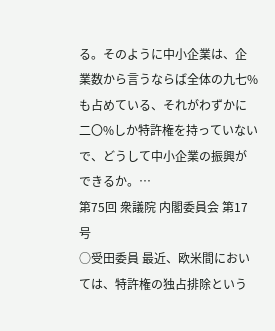る。そのように中小企業は、企業数から言うならば全体の九七%も占めている、それがわずかに二〇%しか特許権を持っていないで、どうして中小企業の振興ができるか。…
第75回 衆議院 内閣委員会 第17号
○受田委員 最近、欧米間においては、特許権の独占排除という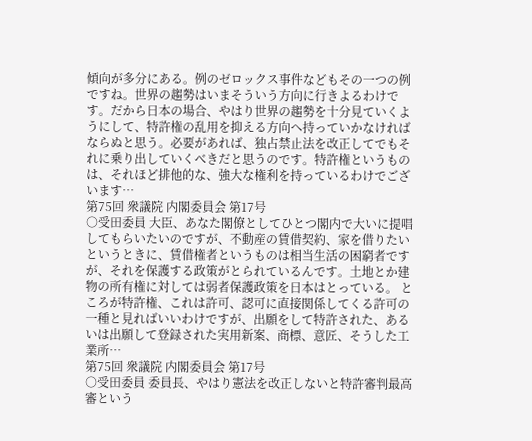傾向が多分にある。例のゼロックス事件などもその一つの例ですね。世界の趨勢はいまそういう方向に行きよるわけです。だから日本の場合、やはり世界の趨勢を十分見ていくようにして、特許権の乱用を抑える方向へ持っていかなければならぬと思う。必要があれば、独占禁止法を改正してでもそれに乗り出していくべきだと思うのです。特許権というものは、それほど排他的な、強大な権利を持っているわけでございます…
第75回 衆議院 内閣委員会 第17号
○受田委員 大臣、あなた閣僚としてひとつ閣内で大いに提唱してもらいたいのですが、不動産の賃借契約、家を借りたいというときに、賃借権者というものは相当生活の困窮者ですが、それを保護する政策がとられているんです。土地とか建物の所有権に対しては弱者保護政策を日本はとっている。 ところが特許権、これは許可、認可に直接関係してくる許可の一種と見ればいいわけですが、出願をして特許された、あるいは出願して登録された実用新案、商標、意匠、そうした工業所…
第75回 衆議院 内閣委員会 第17号
○受田委員 委員長、やはり憲法を改正しないと特許審判最高審という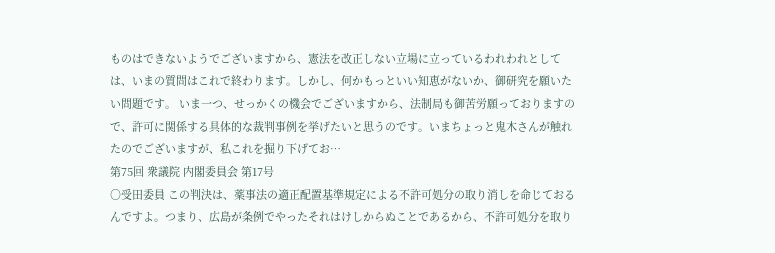ものはできないようでございますから、憲法を改正しない立場に立っているわれわれとしては、いまの質問はこれで終わります。しかし、何かもっといい知恵がないか、御研究を願いたい問題です。 いま一つ、せっかくの機会でございますから、法制局も御苦労願っておりますので、許可に関係する具体的な裁判事例を挙げたいと思うのです。いまちょっと鬼木さんが触れたのでございますが、私これを掘り下げてお…
第75回 衆議院 内閣委員会 第17号
○受田委員 この判決は、薬事法の適正配置基準規定による不許可処分の取り消しを命じておるんですよ。つまり、広島が条例でやったそれはけしからぬことであるから、不許可処分を取り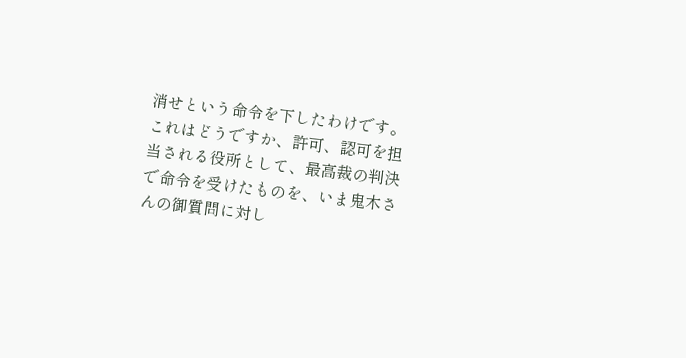消せという命令を下したわけです。これはどうですか、許可、認可を担当される役所として、最高裁の判決で命令を受けたものを、いま鬼木さんの御質問に対し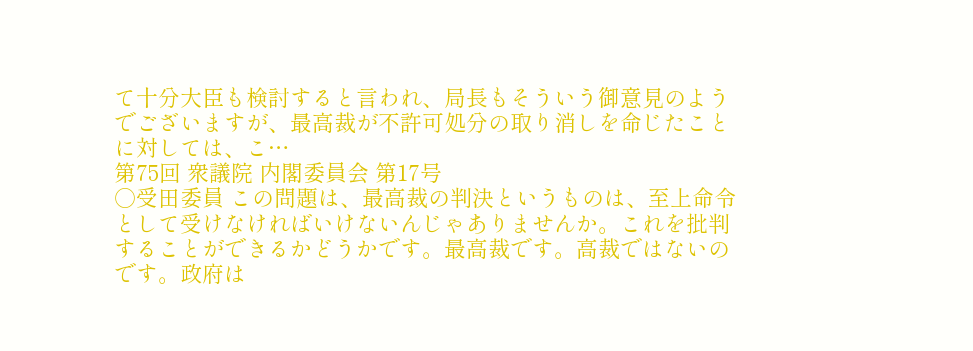て十分大臣も検討すると言われ、局長もそういう御意見のようでございますが、最高裁が不許可処分の取り消しを命じたことに対しては、こ…
第75回 衆議院 内閣委員会 第17号
○受田委員 この問題は、最高裁の判決というものは、至上命令として受けなければいけないんじゃありませんか。これを批判することができるかどうかです。最高裁です。高裁ではないのです。政府は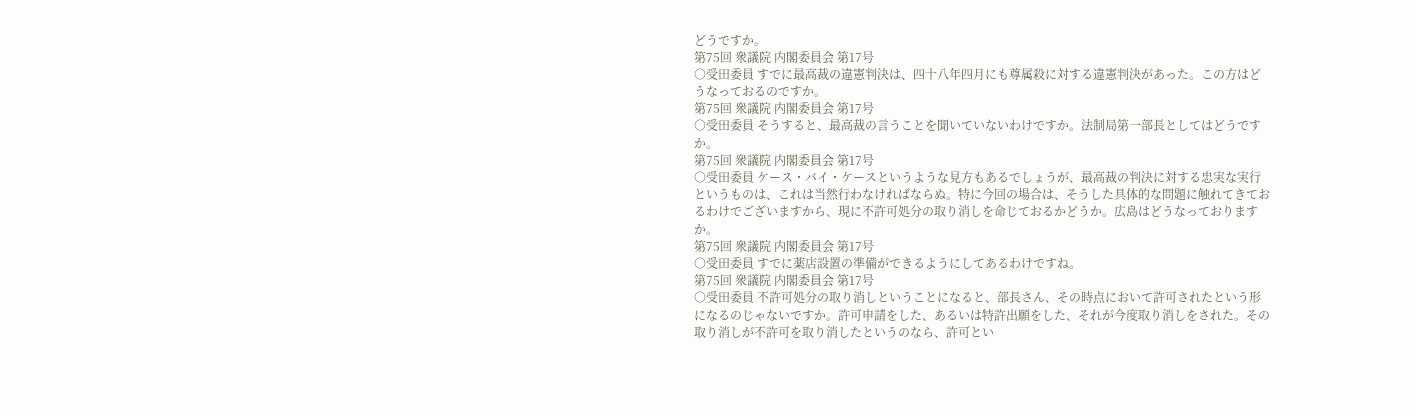どうですか。
第75回 衆議院 内閣委員会 第17号
○受田委員 すでに最高裁の違憲判決は、四十八年四月にも尊属殺に対する違憲判決があった。この方はどうなっておるのですか。
第75回 衆議院 内閣委員会 第17号
○受田委員 そうすると、最高裁の言うことを聞いていないわけですか。法制局第一部長としてはどうですか。
第75回 衆議院 内閣委員会 第17号
○受田委員 ケース・バイ・ケースというような見方もあるでしょうが、最高裁の判決に対する忠実な実行というものは、これは当然行わなければならぬ。特に今回の場合は、そうした具体的な問題に触れてきておるわけでございますから、現に不許可処分の取り消しを命じておるかどうか。広島はどうなっておりますか。
第75回 衆議院 内閣委員会 第17号
○受田委員 すでに薬店設置の準備ができるようにしてあるわけですね。
第75回 衆議院 内閣委員会 第17号
○受田委員 不許可処分の取り消しということになると、部長さん、その時点において許可されたという形になるのじゃないですか。許可申請をした、あるいは特許出願をした、それが今度取り消しをされた。その取り消しが不許可を取り消したというのなら、許可とい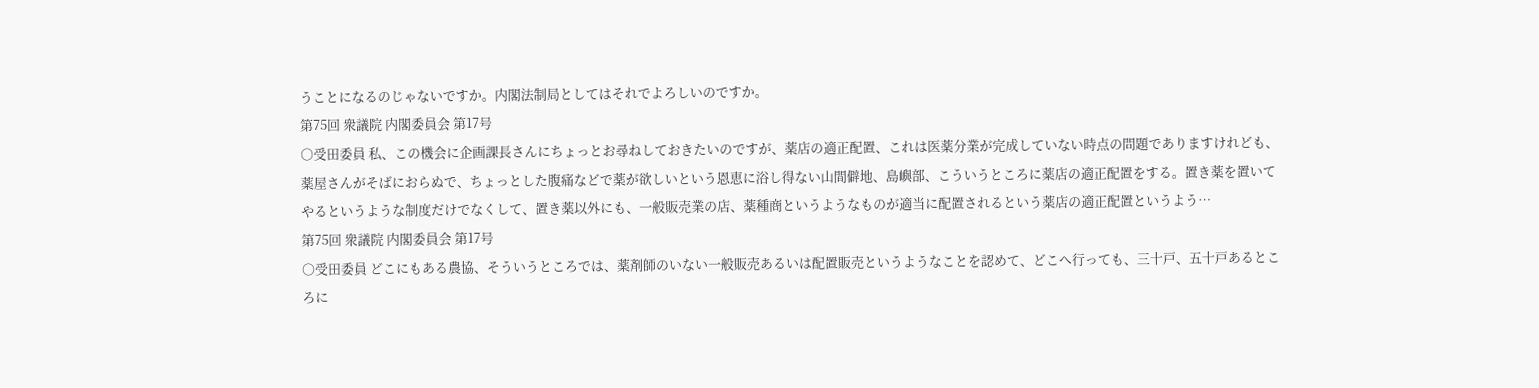うことになるのじゃないですか。内閣法制局としてはそれでよろしいのですか。
第75回 衆議院 内閣委員会 第17号
○受田委員 私、この機会に企画課長さんにちょっとお尋ねしておきたいのですが、薬店の適正配置、これは医薬分業が完成していない時点の問題でありますけれども、薬屋さんがそばにおらぬで、ちょっとした腹痛などで薬が欲しいという恩恵に浴し得ない山間僻地、島嶼部、こういうところに薬店の適正配置をする。置き薬を置いてやるというような制度だけでなくして、置き薬以外にも、一般販売業の店、薬種商というようなものが適当に配置されるという薬店の適正配置というよう…
第75回 衆議院 内閣委員会 第17号
○受田委員 どこにもある農協、そういうところでは、薬剤師のいない一般販売あるいは配置販売というようなことを認めて、どこへ行っても、三十戸、五十戸あるところに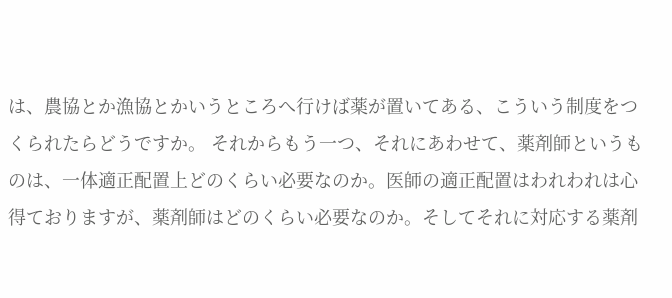は、農協とか漁協とかいうところへ行けば薬が置いてある、こういう制度をつくられたらどうですか。 それからもう一つ、それにあわせて、薬剤師というものは、一体適正配置上どのくらい必要なのか。医師の適正配置はわれわれは心得ておりますが、薬剤師はどのくらい必要なのか。そしてそれに対応する薬剤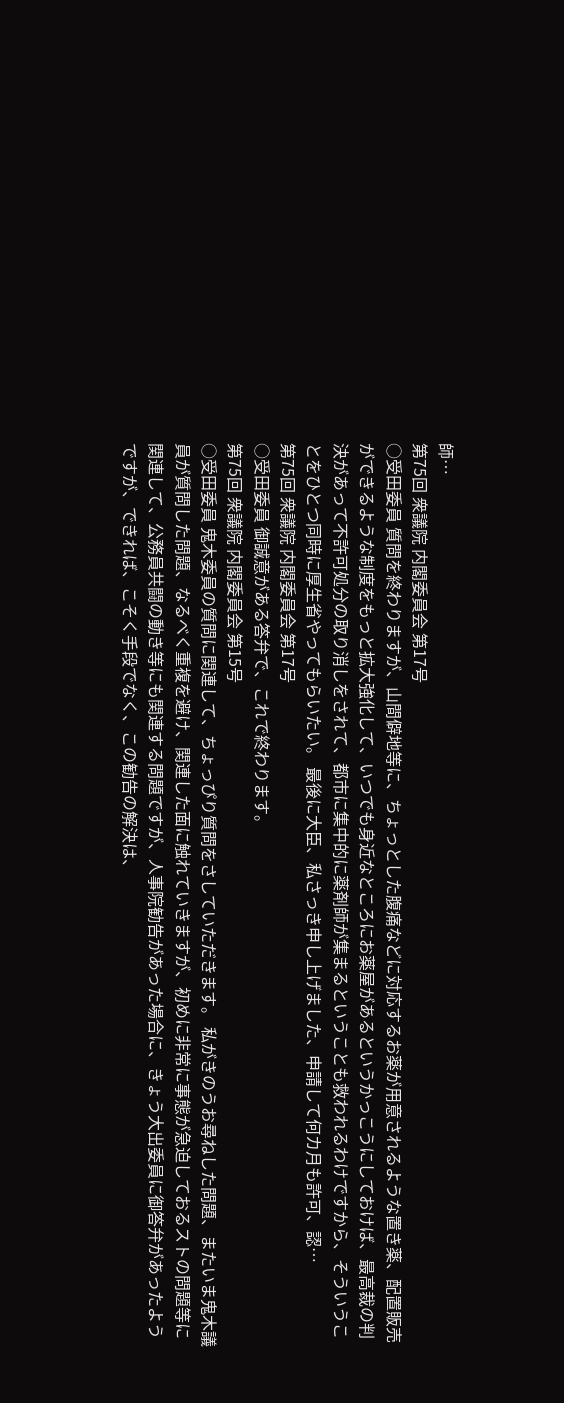師…
第75回 衆議院 内閣委員会 第17号
○受田委員 質問を終わりますが、山間僻地等に、ちょっとした腹痛などに対応するお薬が用意されるような置き薬、配置販売ができるような制度をもっと拡大強化して、いつでも身近なところにお薬屋があるというかっこうにしておけば、最高裁の判決があって不許可処分の取り消しをされて、都市に集中的に薬剤師が集まるということも救われるわけですから、そういうことをひとつ同時に厚生省やってもらいたい。 最後に大臣、私さっき申し上げました、申請して何カ月も許可、認…
第75回 衆議院 内閣委員会 第17号
○受田委員 御誠意がある答弁で、これで終わります。
第75回 衆議院 内閣委員会 第15号
○受田委員 鬼木委員の質問に関連して、ちょっぴり質問をさしていただきます。 私がきのうお尋ねした問題、またいま鬼木議員が質問した問題、なるべく重複を避け、関連した面に触れていきますが、初めに非常に事態が急迫しておるストの問題等に関連して、公務員共闘の動き等にも関連する問題ですが、人事院勧告があった場合に、きょう大出委員に御答弁があったようですが、できれば、こそく手段でなく、この勧告の解決は、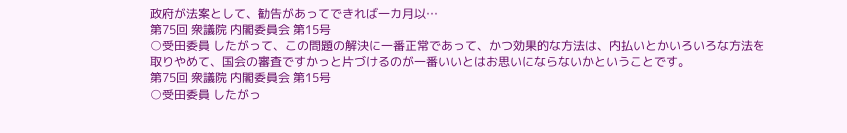政府が法案として、勧告があってできれば一カ月以…
第75回 衆議院 内閣委員会 第15号
○受田委員 したがって、この問題の解決に一番正常であって、かつ効果的な方法は、内払いとかいろいろな方法を取りやめて、国会の審査ですかっと片づけるのが一番いいとはお思いにならないかということです。
第75回 衆議院 内閣委員会 第15号
○受田委員 したがっ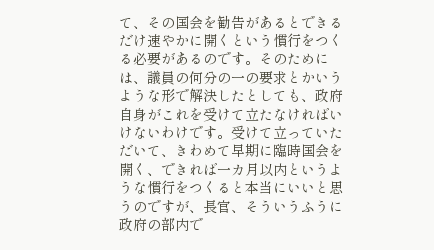て、その国会を勧告があるとできるだけ速やかに開くという慣行をつくる必要があるのです。そのためには、議員の何分の一の要求とかいうような形で解決したとしても、政府自身がこれを受けて立たなければいけないわけです。受けて立っていただいて、きわめて早期に臨時国会を開く、できれば一カ月以内というような慣行をつくると本当にいいと思うのですが、長官、そういうふうに政府の部内で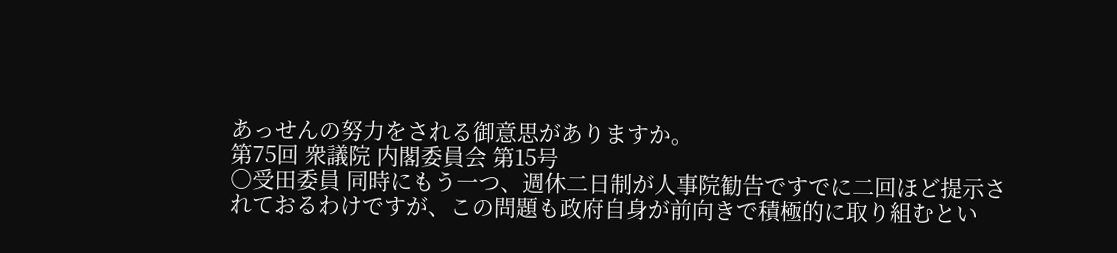あっせんの努力をされる御意思がありますか。
第75回 衆議院 内閣委員会 第15号
○受田委員 同時にもう一つ、週休二日制が人事院勧告ですでに二回ほど提示されておるわけですが、この問題も政府自身が前向きで積極的に取り組むとい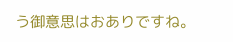う御意思はおありですね。